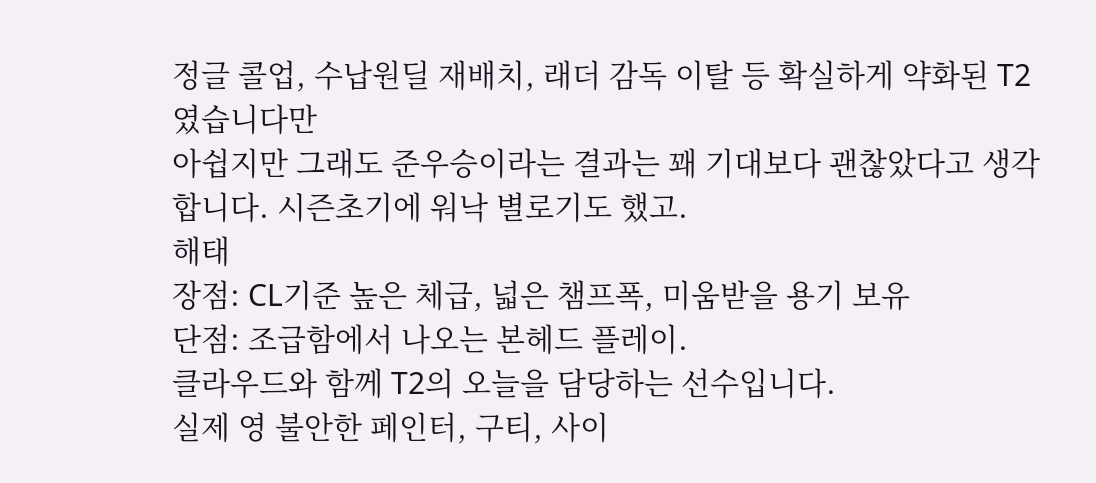정글 콜업, 수납원딜 재배치, 래더 감독 이탈 등 확실하게 약화된 T2 였습니다만
아쉽지만 그래도 준우승이라는 결과는 꽤 기대보다 괜찮았다고 생각합니다. 시즌초기에 워낙 별로기도 했고.
해태
장점: CL기준 높은 체급, 넓은 챔프폭, 미움받을 용기 보유
단점: 조급함에서 나오는 본헤드 플레이.
클라우드와 함께 T2의 오늘을 담당하는 선수입니다.
실제 영 불안한 페인터, 구티, 사이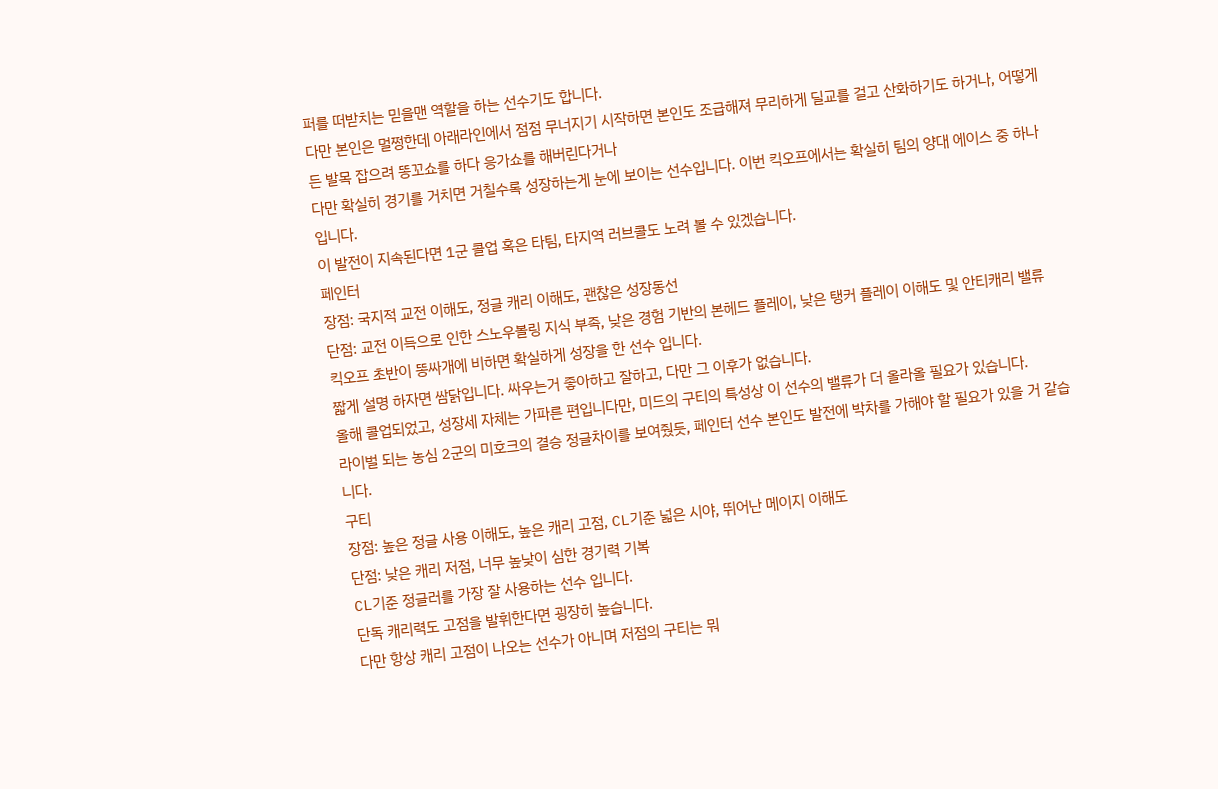퍼를 떠받치는 믿을맨 역할을 하는 선수기도 합니다.
다만 본인은 멀쩡한데 아래라인에서 점점 무너지기 시작하면 본인도 조급해져 무리하게 딜교를 걸고 산화하기도 하거나, 어떻게든 발목 잡으려 똥꼬쇼를 하다 응가쇼를 해버린다거나
다만 확실히 경기를 거치면 거칠수록 성장하는게 눈에 보이는 선수입니다. 이번 킥오프에서는 확실히 팀의 양대 에이스 중 하나입니다.
이 발전이 지속된다면 1군 콜업 혹은 타팀, 타지역 러브콜도 노려 볼 수 있겠습니다.
페인터
장점: 국지적 교전 이해도, 정글 캐리 이해도, 괜찮은 성장동선
단점: 교전 이득으로 인한 스노우볼링 지식 부족, 낮은 경험 기반의 본헤드 플레이, 낮은 탱커 플레이 이해도 및 안티캐리 밸류
킥오프 초반이 똥싸개에 비하면 확실하게 성장을 한 선수 입니다.
짧게 설명 하자면 쌈닭입니다. 싸우는거 좋아하고 잘하고, 다만 그 이후가 없습니다.
올해 콜업되었고, 성장세 자체는 가파른 편입니다만, 미드의 구티의 특성상 이 선수의 밸류가 더 올라올 필요가 있습니다.
라이벌 되는 농심 2군의 미호크의 결승 정글차이를 보여줬듯, 페인터 선수 본인도 발전에 박차를 가해야 할 필요가 있을 거 같습니다.
구티
장점: 높은 정글 사용 이해도, 높은 캐리 고점, CL기준 넓은 시야, 뛰어난 메이지 이해도
단점: 낮은 캐리 저점, 너무 높낮이 심한 경기력 기복
CL기준 정글러를 가장 잘 사용하는 선수 입니다.
단독 캐리력도 고점을 발휘한다면 굉장히 높습니다.
다만 항상 캐리 고점이 나오는 선수가 아니며 저점의 구티는 뭐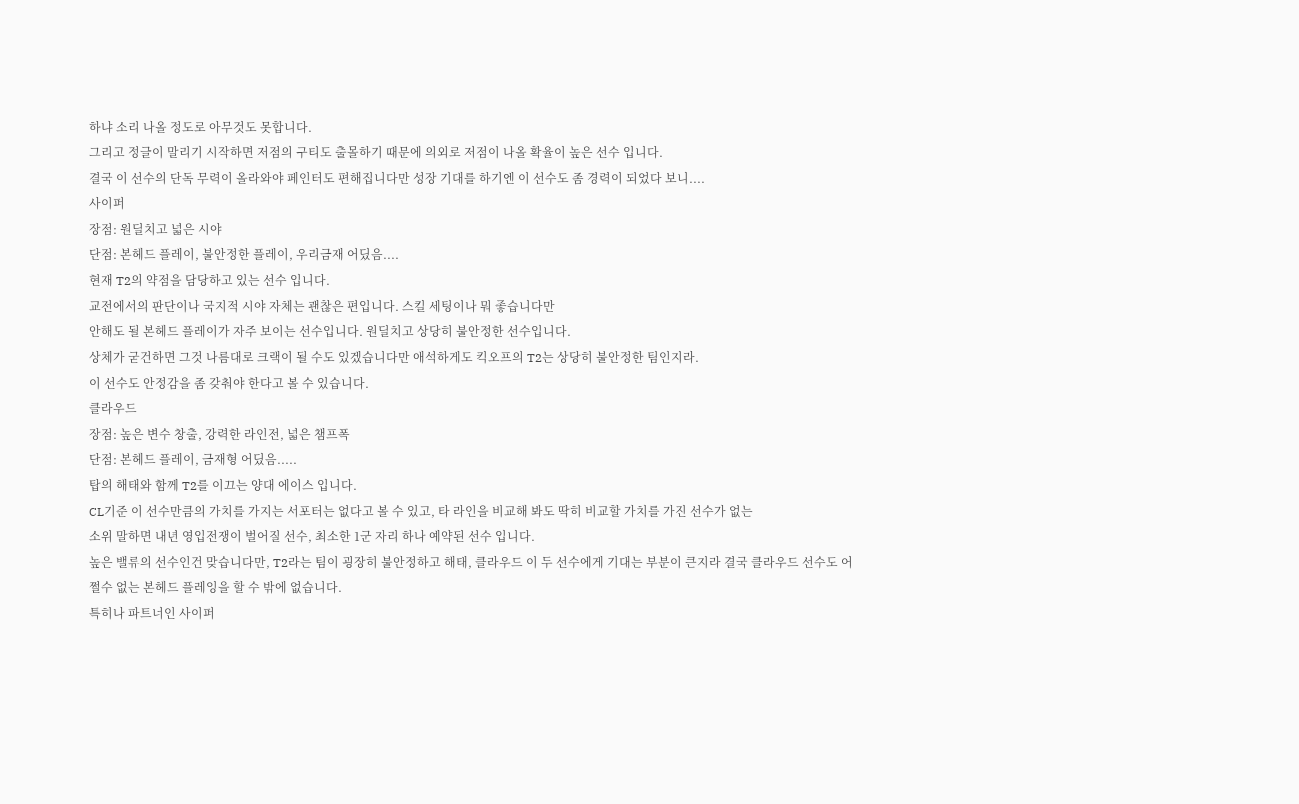하냐 소리 나올 정도로 아무것도 못합니다.
그리고 정글이 말리기 시작하면 저점의 구티도 출몰하기 때문에 의외로 저점이 나올 확율이 높은 선수 입니다.
결국 이 선수의 단독 무력이 올라와야 페인터도 편해집니다만 성장 기대를 하기엔 이 선수도 좀 경력이 되었다 보니....
사이퍼
장점: 원딜치고 넓은 시야
단점: 본헤드 플레이, 불안정한 플레이, 우리금재 어딨음....
현재 T2의 약점을 담당하고 있는 선수 입니다.
교전에서의 판단이나 국지적 시야 자체는 괜찮은 편입니다. 스킬 세팅이나 뭐 좋습니다만
안해도 될 본헤드 플레이가 자주 보이는 선수입니다. 원딜치고 상당히 불안정한 선수입니다.
상체가 굳건하면 그것 나름대로 크랙이 될 수도 있겠습니다만 애석하게도 킥오프의 T2는 상당히 불안정한 팀인지라.
이 선수도 안정감을 좀 갖춰야 한다고 볼 수 있습니다.
클라우드
장점: 높은 변수 창출, 강력한 라인전, 넓은 챔프폭
단점: 본헤드 플레이, 금재형 어딨음.....
탑의 해태와 함께 T2를 이끄는 양대 에이스 입니다.
CL기준 이 선수만큼의 가치를 가지는 서포터는 없다고 볼 수 있고, 타 라인을 비교해 봐도 딱히 비교할 가치를 가진 선수가 없는
소위 말하면 내년 영입전쟁이 벌어질 선수, 최소한 1군 자리 하나 예약된 선수 입니다.
높은 밸류의 선수인건 맞습니다만, T2라는 팀이 굉장히 불안정하고 해태, 클라우드 이 두 선수에게 기대는 부분이 큰지라 결국 클라우드 선수도 어쩔수 없는 본헤드 플레잉을 할 수 밖에 없습니다.
특히나 파트너인 사이퍼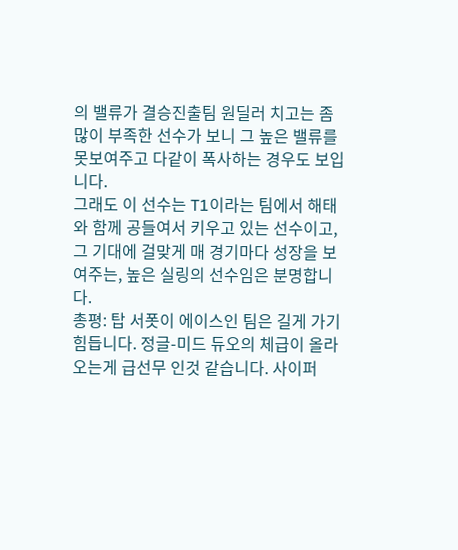의 밸류가 결승진출팀 원딜러 치고는 좀 많이 부족한 선수가 보니 그 높은 밸류를 못보여주고 다같이 폭사하는 경우도 보입니다.
그래도 이 선수는 T1이라는 팀에서 해태와 함께 공들여서 키우고 있는 선수이고, 그 기대에 걸맞게 매 경기마다 성장을 보여주는, 높은 실링의 선수임은 분명합니다.
총평: 탑 서폿이 에이스인 팀은 길게 가기 힘듭니다. 정글-미드 듀오의 체급이 올라오는게 급선무 인것 같습니다. 사이퍼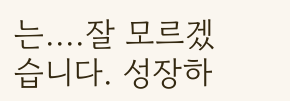는....잘 모르겠습니다. 성장하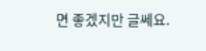면 좋겠지만 글쎄요.